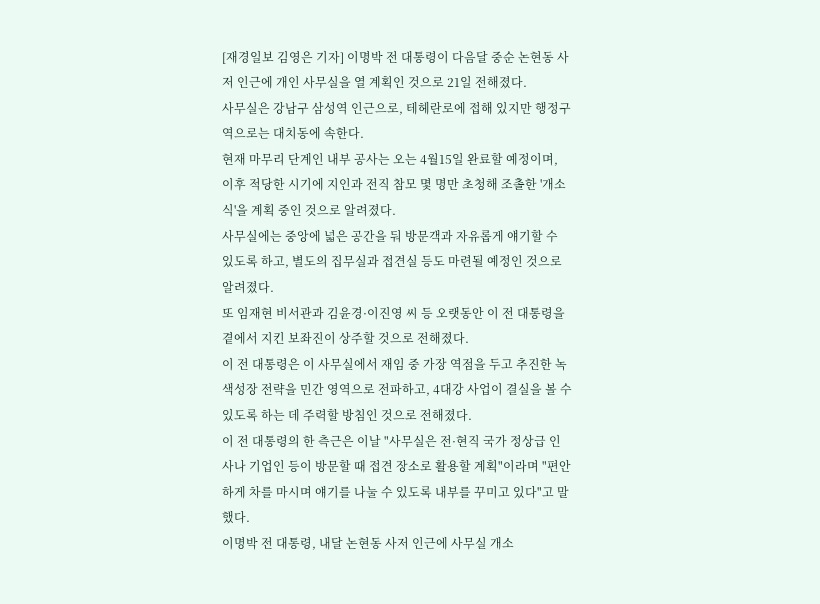[재경일보 김영은 기자] 이명박 전 대통령이 다음달 중순 논현동 사저 인근에 개인 사무실을 열 계획인 것으로 21일 전해졌다.
사무실은 강남구 삼성역 인근으로, 테헤란로에 접해 있지만 행정구역으로는 대치동에 속한다.
현재 마무리 단계인 내부 공사는 오는 4월15일 완료할 예정이며, 이후 적당한 시기에 지인과 전직 참모 몇 명만 초청해 조촐한 '개소식'을 계획 중인 것으로 알려졌다.
사무실에는 중앙에 넓은 공간을 둬 방문객과 자유롭게 얘기할 수 있도록 하고, 별도의 집무실과 접견실 등도 마련될 예정인 것으로 알려졌다.
또 임재현 비서관과 김윤경·이진영 씨 등 오랫동안 이 전 대통령을 곁에서 지킨 보좌진이 상주할 것으로 전해졌다.
이 전 대통령은 이 사무실에서 재임 중 가장 역점을 두고 추진한 녹색성장 전략을 민간 영역으로 전파하고, 4대강 사업이 결실을 볼 수 있도록 하는 데 주력할 방침인 것으로 전해졌다.
이 전 대통령의 한 측근은 이날 "사무실은 전·현직 국가 정상급 인사나 기업인 등이 방문할 때 접견 장소로 활용할 계획"이라며 "편안하게 차를 마시며 얘기를 나눌 수 있도록 내부를 꾸미고 있다"고 말했다.
이명박 전 대통령, 내달 논현동 사저 인근에 사무실 개소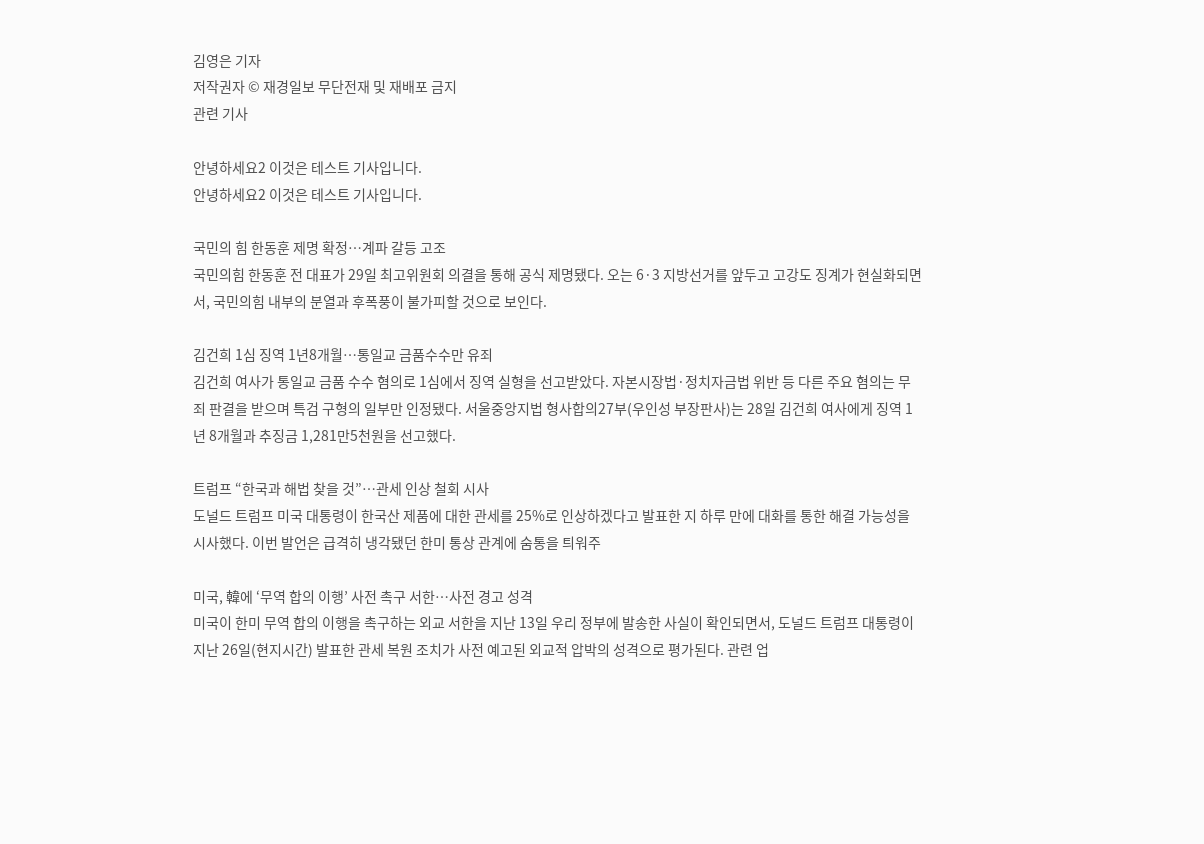김영은 기자
저작권자 © 재경일보 무단전재 및 재배포 금지
관련 기사

안녕하세요2 이것은 테스트 기사입니다.
안녕하세요2 이것은 테스트 기사입니다.

국민의 힘 한동훈 제명 확정…계파 갈등 고조
국민의힘 한동훈 전 대표가 29일 최고위원회 의결을 통해 공식 제명됐다. 오는 6·3 지방선거를 앞두고 고강도 징계가 현실화되면서, 국민의힘 내부의 분열과 후폭풍이 불가피할 것으로 보인다.

김건희 1심 징역 1년8개월…통일교 금품수수만 유죄
김건희 여사가 통일교 금품 수수 혐의로 1심에서 징역 실형을 선고받았다. 자본시장법·정치자금법 위반 등 다른 주요 혐의는 무죄 판결을 받으며 특검 구형의 일부만 인정됐다. 서울중앙지법 형사합의27부(우인성 부장판사)는 28일 김건희 여사에게 징역 1년 8개월과 추징금 1,281만5천원을 선고했다.

트럼프 “한국과 해법 찾을 것”…관세 인상 철회 시사
도널드 트럼프 미국 대통령이 한국산 제품에 대한 관세를 25%로 인상하겠다고 발표한 지 하루 만에 대화를 통한 해결 가능성을 시사했다. 이번 발언은 급격히 냉각됐던 한미 통상 관계에 숨통을 틔워주

미국, 韓에 ‘무역 합의 이행’ 사전 촉구 서한…사전 경고 성격
미국이 한미 무역 합의 이행을 촉구하는 외교 서한을 지난 13일 우리 정부에 발송한 사실이 확인되면서, 도널드 트럼프 대통령이 지난 26일(현지시간) 발표한 관세 복원 조치가 사전 예고된 외교적 압박의 성격으로 평가된다. 관련 업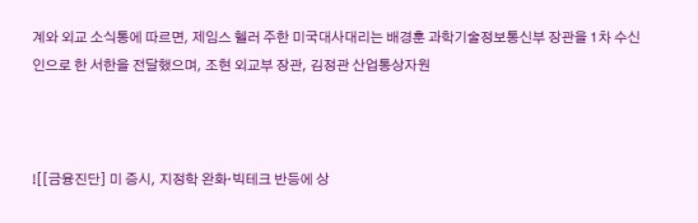계와 외교 소식통에 따르면, 제임스 헬러 주한 미국대사대리는 배경훈 과학기술정보통신부 장관을 1차 수신인으로 한 서한을 전달했으며, 조현 외교부 장관, 김정관 산업통상자원



![[금융진단] 미 증시, 지정학 완화·빅테크 반등에 상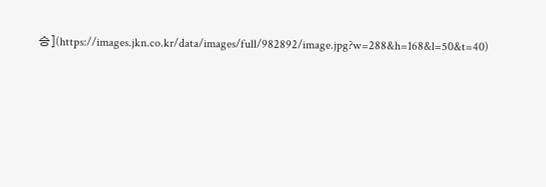승](https://images.jkn.co.kr/data/images/full/982892/image.jpg?w=288&h=168&l=50&t=40)